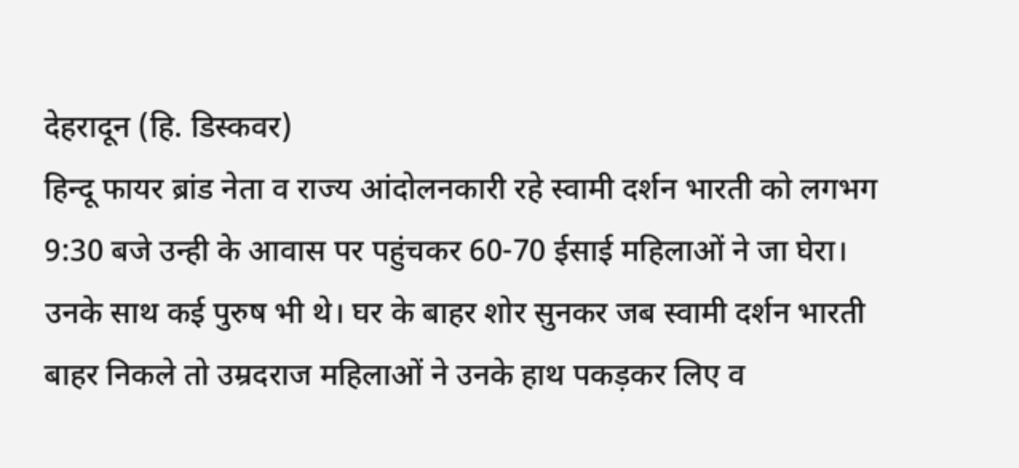देहरादून (हि. डिस्कवर)
हिन्दू फायर ब्रांड नेता व राज्य आंदोलनकारी रहे स्वामी दर्शन भारती को लगभग 9:30 बजे उन्ही के आवास पर पहुंचकर 60-70 ईसाई महिलाओं ने जा घेरा। उनके साथ कई पुरुष भी थे। घर के बाहर शोर सुनकर जब स्वामी दर्शन भारती बाहर निकले तो उम्रदराज महिलाओं ने उनके हाथ पकड़कर लिए व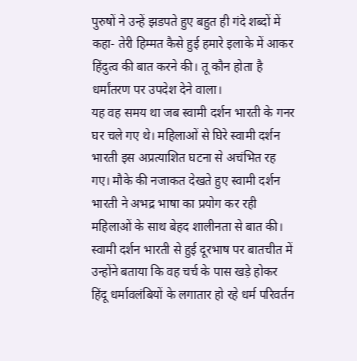पुरुषों ने उन्हें झडपते हुए बहुत ही गंदे शब्दों में कहा- तेरी हिम्मत कैसे हुई हमारे इलाके में आकर हिंदुत्व की बात करने की। तू कौन होता है धर्मांतरण पर उपदेश देने वाला।
यह वह समय था जब स्वामी दर्शन भारती के गनर घर चले गए थे। महिलाओं से घिरे स्वामी दर्शन भारती इस अप्रत्याशित घटना से अचंभित रह गए। मौके की नजाकत देखते हुए स्वामी दर्शन भारती ने अभद्र भाषा का प्रयोग कर रही महिलाओं के साथ बेहद शालीनता से बात की।
स्वामी दर्शन भारती से हुई दूरभाष पर बातचीत में उन्होंने बताया कि वह चर्च के पास खड़े होकर हिंदू धर्मावलंबियों के लगातार हो रहे धर्म परिवर्तन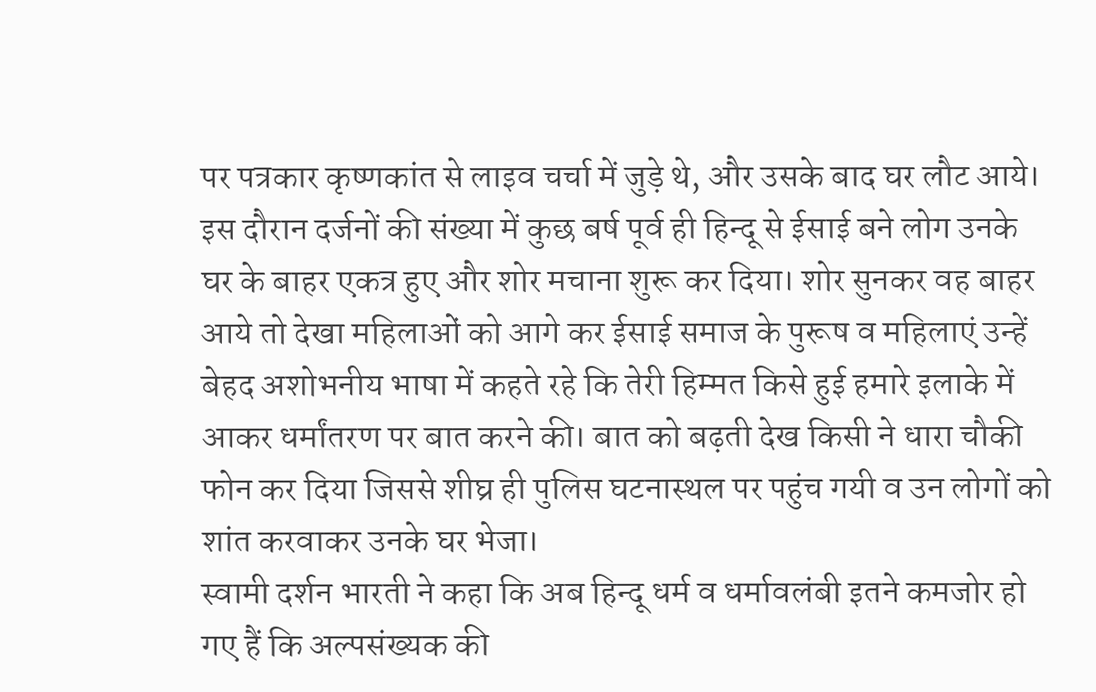पर पत्रकार कृष्णकांत से लाइव चर्चा में जुड़े थे, और उसके बाद घर लौट आये। इस दौरान दर्जनों की संख्या में कुछ बर्ष पूर्व ही हिन्दू से ईसाई बने लोग उनके घर के बाहर एकत्र हुए और शोर मचाना शुरू कर दिया। शोर सुनकर वह बाहर आये तो देखा महिलाओं को आगे कर ईसाई समाज के पुरूष व महिलाएं उन्हें बेहद अशोभनीय भाषा में कहते रहे कि तेरी हिम्मत किसे हुई हमारे इलाके में आकर धर्मांतरण पर बात करने की। बात को बढ़ती देख किसी ने धारा चौकी फोन कर दिया जिससे शीघ्र ही पुलिस घटनास्थल पर पहुंच गयी व उन लोगों को शांत करवाकर उनके घर भेजा।
स्वामी दर्शन भारती ने कहा कि अब हिन्दू धर्म व धर्मावलंबी इतने कमजोर हो गए हैं कि अल्पसंख्यक की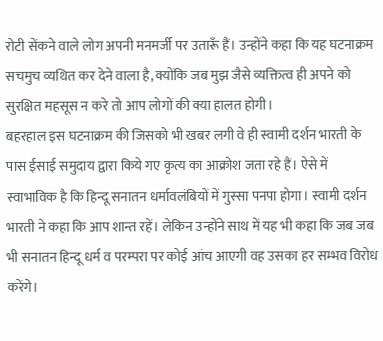रोटी सेंकने वाले लोग अपनी मनमर्जी पर उतारूँ हैं। उन्होंने कहा कि यह घटनाक्रम सचमुच व्यथित कर देने वाला है, क्योंकि जब मुझ जैसे व्यक्तित्व ही अपने को सुरक्षित महसूस न करे तो आप लोगों की क्या हालत होगी।
बहरहाल इस घटनाक्रम की जिसको भी खबर लगी वे ही स्वामी दर्शन भारती के पास ईसाई समुदाय द्वारा किये गए कृत्य का आक्रोश जता रहे हैं। ऐसे में स्वाभाविक है कि हिन्दू सनातन धर्मावलंबियों में गुस्सा पनपा होगा। स्वामी दर्शन भारती ने कहा कि आप शान्त रहें। लेकिन उन्होंने साथ में यह भी कहा कि जब जब भी सनातन हिन्दू धर्म व परम्परा पर कोई आंच आएगी वह उसका हर सम्भव विरोध करेंगे।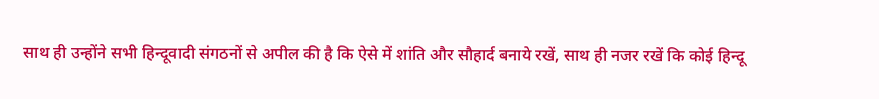साथ ही उन्होंने सभी हिन्दूवादी संगठनों से अपील की है कि ऐसे में शांति और सौहार्द बनाये रखें, साथ ही नजर रखें कि कोई हिन्दू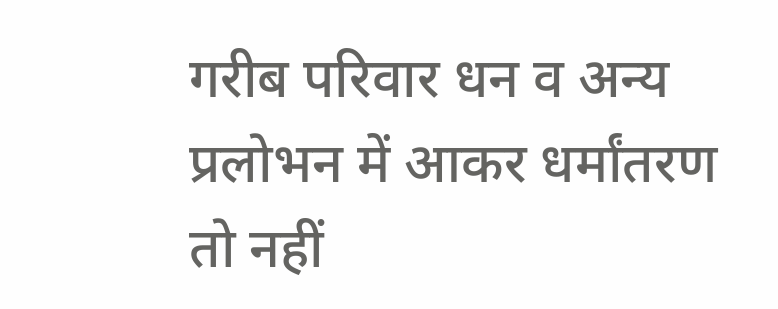गरीब परिवार धन व अन्य प्रलोभन में आकर धर्मांतरण तो नहीं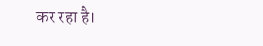कर रहा है।